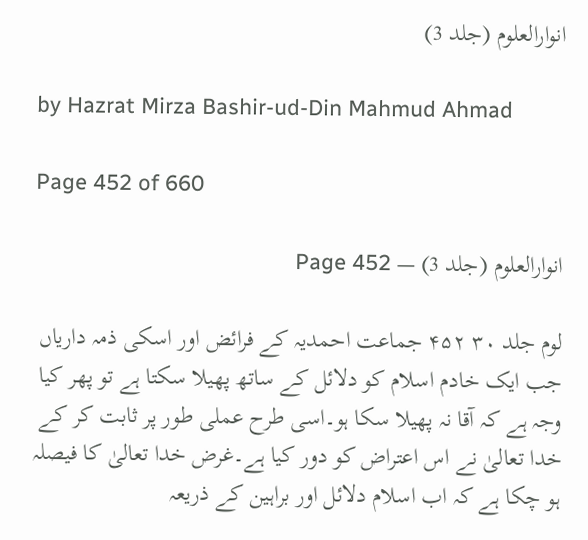انوارالعلوم (جلد 3)

by Hazrat Mirza Bashir-ud-Din Mahmud Ahmad

Page 452 of 660

انوارالعلوم (جلد 3) — Page 452

لوم جلد ۳۰ ۴۵۲ جماعت احمدیہ کے فرائض اور اسکی ذمہ داریاں جب ایک خادم اسلام کو دلائل کے ساتھ پھیلا سکتا ہے تو پھر کیا وجہ ہے کہ آقا نہ پھیلا سکا ہو۔اسی طرح عملی طور پر ثابت کر کے خدا تعالیٰ نے اس اعتراض کو دور کیا ہے۔غرض خدا تعالیٰ کا فیصلہ ہو چکا ہے کہ اب اسلام دلائل اور براہین کے ذریعہ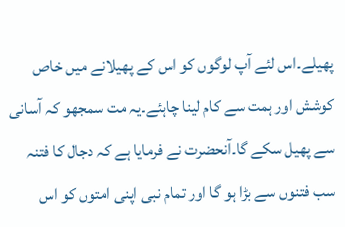پھیلے۔اس لئے آپ لوگوں کو اس کے پھیلانے میں خاص کوشش اور ہمت سے کام لینا چاہئے۔یہ مت سمجھو کہ آسانی سے پھیل سکے گا۔آنحضرت نے فرمایا ہے کہ دجال کا فتنہ سب فتنوں سے بڑا ہو گا اور تمام نبی اپنی امتوں کو اس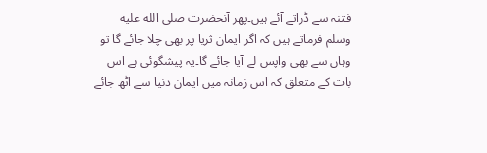فتنہ سے ڈراتے آئے ہیں۔پھر آنحضرت صلى الله عليه وسلم فرماتے ہیں کہ اگر ایمان ثریا پر بھی چلا جائے گا تو وہاں سے بھی واپس لے آیا جائے گا۔یہ پیشگوئی ہے اس بات کے متعلق کہ اس زمانہ میں ایمان دنیا سے اٹھ جائے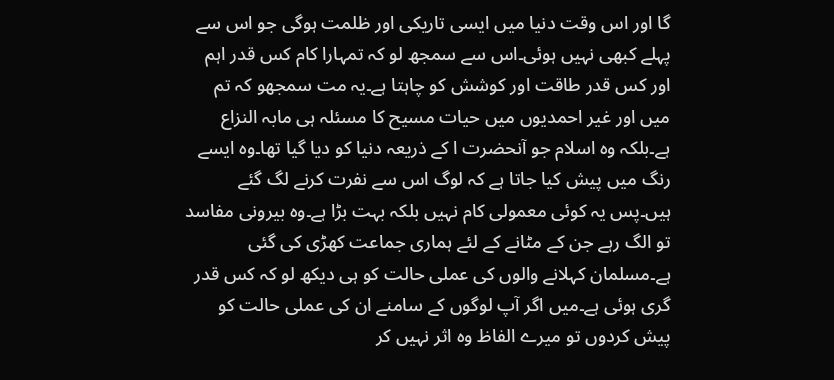گا اور اس وقت دنیا میں ایسی تاریکی اور ظلمت ہوگی جو اس سے پہلے کبھی نہیں ہوئی۔اس سے سمجھ لو کہ تمہارا کام کس قدر اہم اور کس قدر طاقت اور کوشش کو چاہتا ہے۔یہ مت سمجھو کہ تم میں اور غیر احمدیوں میں حیات مسیح کا مسئلہ ہی مابہ النزاع ہے۔بلکہ وہ اسلام جو آنحضرت ا کے ذریعہ دنیا کو دیا گیا تھا۔وہ ایسے رنگ میں پیش کیا جاتا ہے کہ لوگ اس سے نفرت کرنے لگ گئے ہیں۔پس یہ کوئی معمولی کام نہیں بلکہ بہت بڑا ہے۔وہ بیرونی مفاسد تو الگ رہے جن کے مٹانے کے لئے ہماری جماعت کھڑی کی گئی ہے۔مسلمان کہلانے والوں کی عملی حالت کو ہی دیکھ لو کہ کس قدر گری ہوئی ہے۔میں اگر آپ لوگوں کے سامنے ان کی عملی حالت کو پیش کردوں تو میرے الفاظ وہ اثر نہیں کر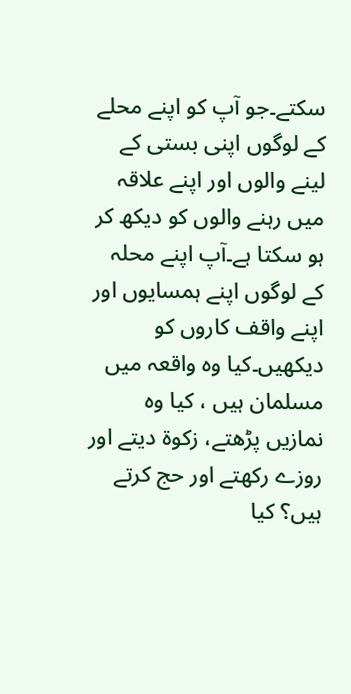سکتے۔جو آپ کو اپنے محلے کے لوگوں اپنی بستی کے لینے والوں اور اپنے علاقہ میں رہنے والوں کو دیکھ کر ہو سکتا ہے۔آپ اپنے محلہ کے لوگوں اپنے ہمسایوں اور اپنے واقف کاروں کو دیکھیں۔کیا وہ واقعہ میں مسلمان ہیں ، کیا وہ نمازیں پڑھتے، زکوۃ دیتے اور روزے رکھتے اور حج کرتے ہیں؟ کیا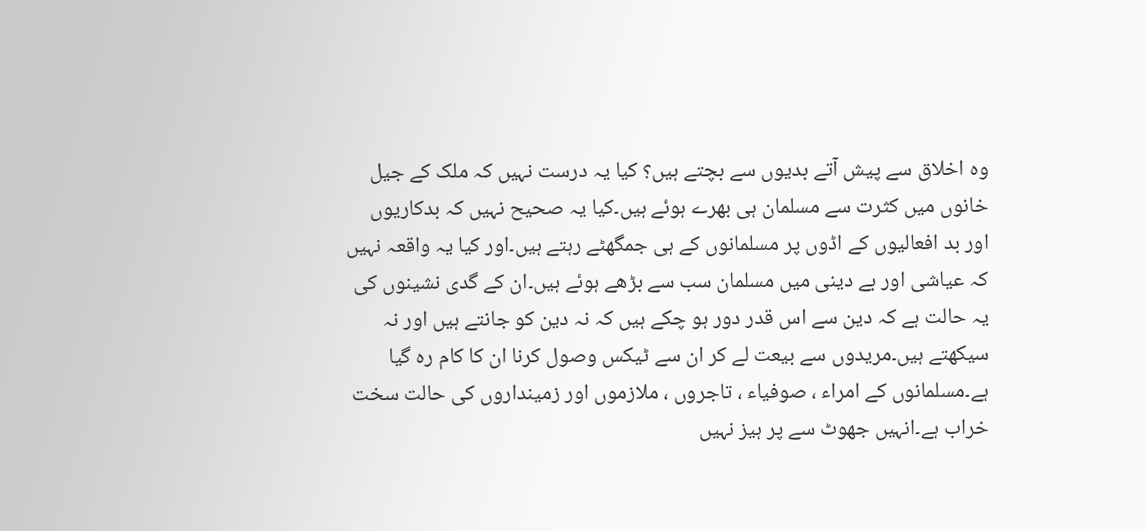وہ اخلاق سے پیش آتے بدیوں سے بچتے ہیں؟ کیا یہ درست نہیں کہ ملک کے جیل خانوں میں کثرت سے مسلمان ہی بھرے ہوئے ہیں۔کیا یہ صحیح نہیں کہ بدکاریوں اور بد افعالیوں کے اڈوں پر مسلمانوں کے ہی جمگھٹے رہتے ہیں۔اور کیا یہ واقعہ نہیں کہ عیاشی اور بے دینی میں مسلمان سب سے بڑھے ہوئے ہیں۔ان کے گدی نشینوں کی یہ حالت ہے کہ دین سے اس قدر دور ہو چکے ہیں کہ نہ دین کو جانتے ہیں اور نہ سیکھتے ہیں۔مریدوں سے بیعت لے کر ان سے ٹیکس وصول کرنا ان کا کام رہ گیا ہے۔مسلمانوں کے امراء ، صوفیاء ، تاجروں ، ملازموں اور زمینداروں کی حالت سخت خراب ہے۔انہیں جھوٹ سے پر ہیز نہیں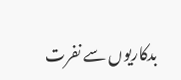بدکاریوں سے نفرت